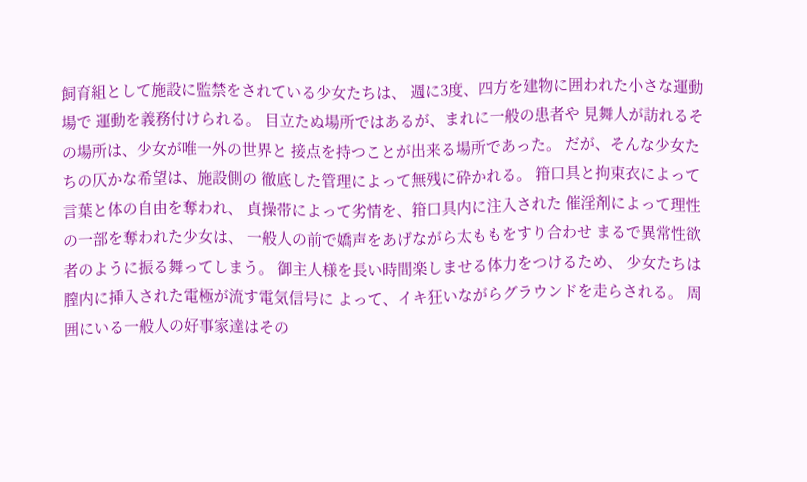飼育組として施設に監禁をされている少女たちは、 週に3度、四方を建物に囲われた小さな運動場で 運動を義務付けられる。 目立たぬ場所ではあるが、まれに一般の患者や 見舞人が訪れるその場所は、少女が唯一外の世界と 接点を持つことが出来る場所であった。 だが、そんな少女たちの仄かな希望は、施設側の 徹底した管理によって無残に砕かれる。 箝口具と拘束衣によって言葉と体の自由を奪われ、 貞操帯によって劣情を、箝口具内に注入された 催淫剤によって理性の一部を奪われた少女は、 一般人の前で嬌声をあげながら太ももをすり合わせ まるで異常性欲者のように振る舞ってしまう。 御主人様を長い時間楽しませる体力をつけるため、 少女たちは膣内に挿入された電極が流す電気信号に よって、イキ狂いながらグラウンドを走らされる。 周囲にいる一般人の好事家達はその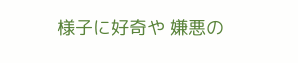様子に好奇や 嫌悪の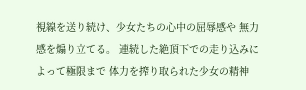視線を送り続け、少女たちの心中の屈辱感や 無力感を煽り立てる。 連続した絶頂下での走り込みによって極限まで 体力を搾り取られた少女の精神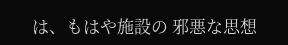は、もはや施設の 邪悪な思想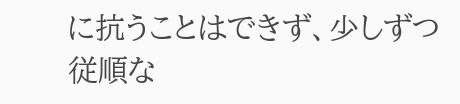に抗うことはできず、少しずつ 従順な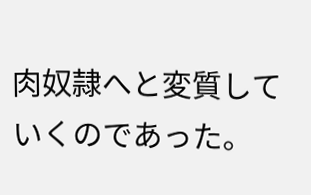肉奴隷へと変質していくのであった。